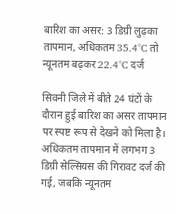बारिश का असर: 3 डिग्री लुढ़का तापमान, अधिकतम 35.4°C तो न्यूनतम बढ़कर 22.4°C दर्ज

सिवनी जिले में बीते 24 घंटों के दौरान हुई बारिश का असर तापमान पर स्पष्ट रूप से देखने को मिला है। अधिकतम तापमान में लगभग 3 डिग्री सेल्सियस की गिरावट दर्ज की गई, जबकि न्यूनतम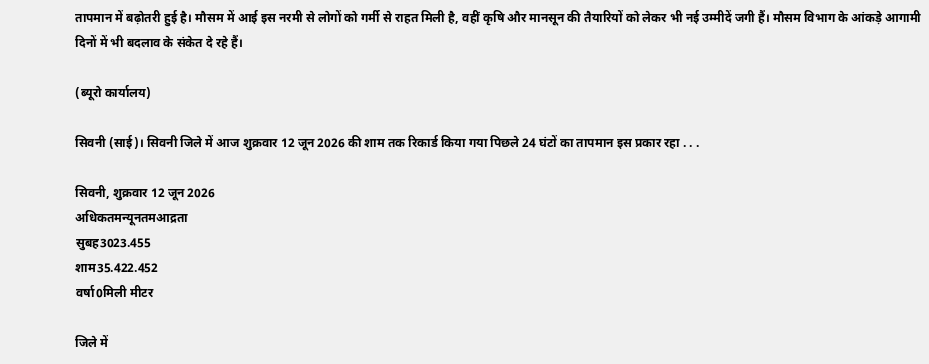तापमान में बढ़ोतरी हुई है। मौसम में आई इस नरमी से लोगों को गर्मी से राहत मिली है, वहीं कृषि और मानसून की तैयारियों को लेकर भी नई उम्मीदें जगी हैं। मौसम विभाग के आंकड़े आगामी दिनों में भी बदलाव के संकेत दे रहे हैं।

(ब्यूरो कार्यालय)

सिवनी (साई)। सिवनी जिले में आज शुक्रवार 12 जून 2026 की शाम तक रिकार्ड किया गया पिछले 24 घंटों का तापमान इस प्रकार रहा . . .

सिवनी, शुक्रवार 12 जून 2026
अधिकतमन्यूनतमआद्रता
सुबह3023.455
शाम35.422.452
वर्षा0मिली मीटर

जिले में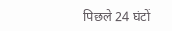पिछले 24 घंटों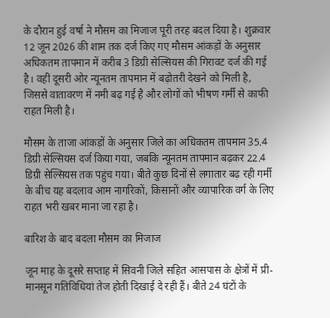के दौरान हुई वर्षा ने मौसम का मिजाज पूरी तरह बदल दिया है। शुक्रवार 12 जून 2026 की शाम तक दर्ज किए गए मौसम आंकड़ों के अनुसार अधिकतम तापमान में करीब 3 डिग्री सेल्सियस की गिरावट दर्ज की गई है। वहीं दूसरी ओर न्यूनतम तापमान में बढ़ोतरी देखने को मिली है, जिससे वातावरण में नमी बढ़ गई है और लोगों को भीषण गर्मी से काफी राहत मिली है।

मौसम के ताजा आंकड़ों के अनुसार जिले का अधिकतम तापमान 35.4 डिग्री सेल्सियस दर्ज किया गया, जबकि न्यूनतम तापमान बढ़कर 22.4 डिग्री सेल्सियस तक पहुंच गया। बीते कुछ दिनों से लगातार बढ़ रही गर्मी के बीच यह बदलाव आम नागरिकों, किसानों और व्यापारिक वर्ग के लिए राहत भरी खबर माना जा रहा है।

बारिश के बाद बदला मौसम का मिजाज

जून माह के दूसरे सप्ताह में सिवनी जिले सहित आसपास के क्षेत्रों में प्री-मानसून गतिविधियां तेज होती दिखाई दे रही हैं। बीते 24 घंटों के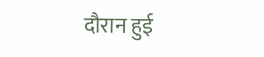दौरान हुई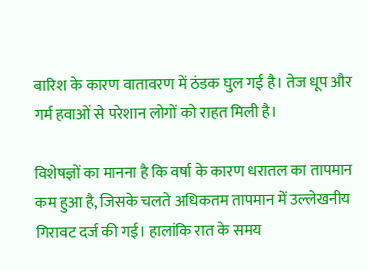बारिश के कारण वातावरण में ठंडक घुल गई है। तेज धूप और गर्म हवाओं से परेशान लोगों को राहत मिली है।

विशेषज्ञों का मानना है कि वर्षा के कारण धरातल का तापमान कम हुआ है, जिसके चलते अधिकतम तापमान में उल्लेखनीय गिरावट दर्ज की गई। हालांकि रात के समय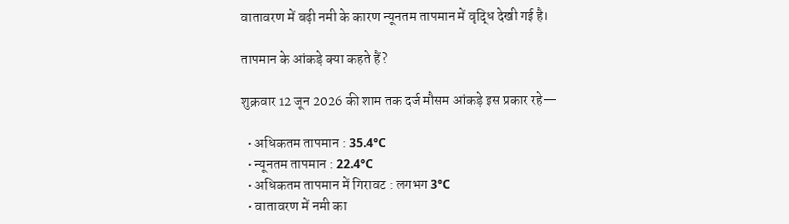वातावरण में बढ़ी नमी के कारण न्यूनतम तापमान में वृद्धि देखी गई है।

तापमान के आंकड़े क्या कहते हैं?

शुक्रवार 12 जून 2026 की शाम तक दर्ज मौसम आंकड़े इस प्रकार रहे—

  • अधिकतम तापमान : 35.4°C
  • न्यूनतम तापमान : 22.4°C
  • अधिकतम तापमान में गिरावट : लगभग 3°C
  • वातावरण में नमी का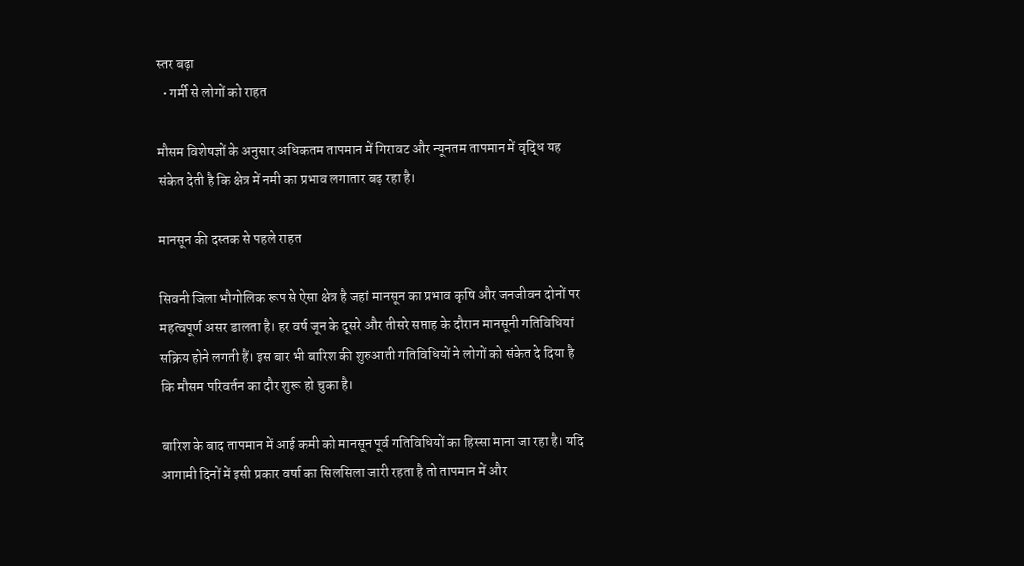स्तर बढ़ा
  • गर्मी से लोगों को राहत

मौसम विशेषज्ञों के अनुसार अधिकतम तापमान में गिरावट और न्यूनतम तापमान में वृद्धि यह संकेत देती है कि क्षेत्र में नमी का प्रभाव लगातार बढ़ रहा है।

मानसून की दस्तक से पहले राहत

सिवनी जिला भौगोलिक रूप से ऐसा क्षेत्र है जहां मानसून का प्रभाव कृषि और जनजीवन दोनों पर महत्वपूर्ण असर डालता है। हर वर्ष जून के दूसरे और तीसरे सप्ताह के दौरान मानसूनी गतिविधियां सक्रिय होने लगती हैं। इस बार भी बारिश की शुरुआती गतिविधियों ने लोगों को संकेत दे दिया है कि मौसम परिवर्तन का दौर शुरू हो चुका है।

बारिश के बाद तापमान में आई कमी को मानसून पूर्व गतिविधियों का हिस्सा माना जा रहा है। यदि आगामी दिनों में इसी प्रकार वर्षा का सिलसिला जारी रहता है तो तापमान में और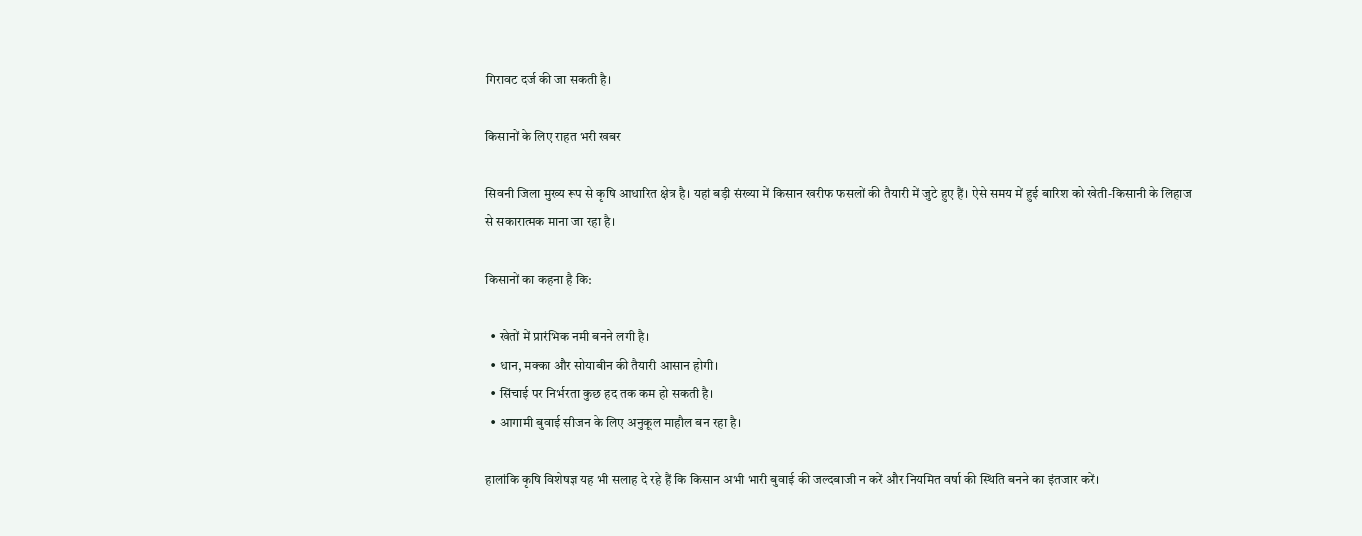गिरावट दर्ज की जा सकती है।

किसानों के लिए राहत भरी खबर

सिवनी जिला मुख्य रूप से कृषि आधारित क्षेत्र है। यहां बड़ी संख्या में किसान खरीफ फसलों की तैयारी में जुटे हुए हैं। ऐसे समय में हुई बारिश को खेती-किसानी के लिहाज से सकारात्मक माना जा रहा है।

किसानों का कहना है कि:

  • खेतों में प्रारंभिक नमी बनने लगी है।
  • धान, मक्का और सोयाबीन की तैयारी आसान होगी।
  • सिंचाई पर निर्भरता कुछ हद तक कम हो सकती है।
  • आगामी बुवाई सीजन के लिए अनुकूल माहौल बन रहा है।

हालांकि कृषि विशेषज्ञ यह भी सलाह दे रहे हैं कि किसान अभी भारी बुवाई की जल्दबाजी न करें और नियमित वर्षा की स्थिति बनने का इंतजार करें।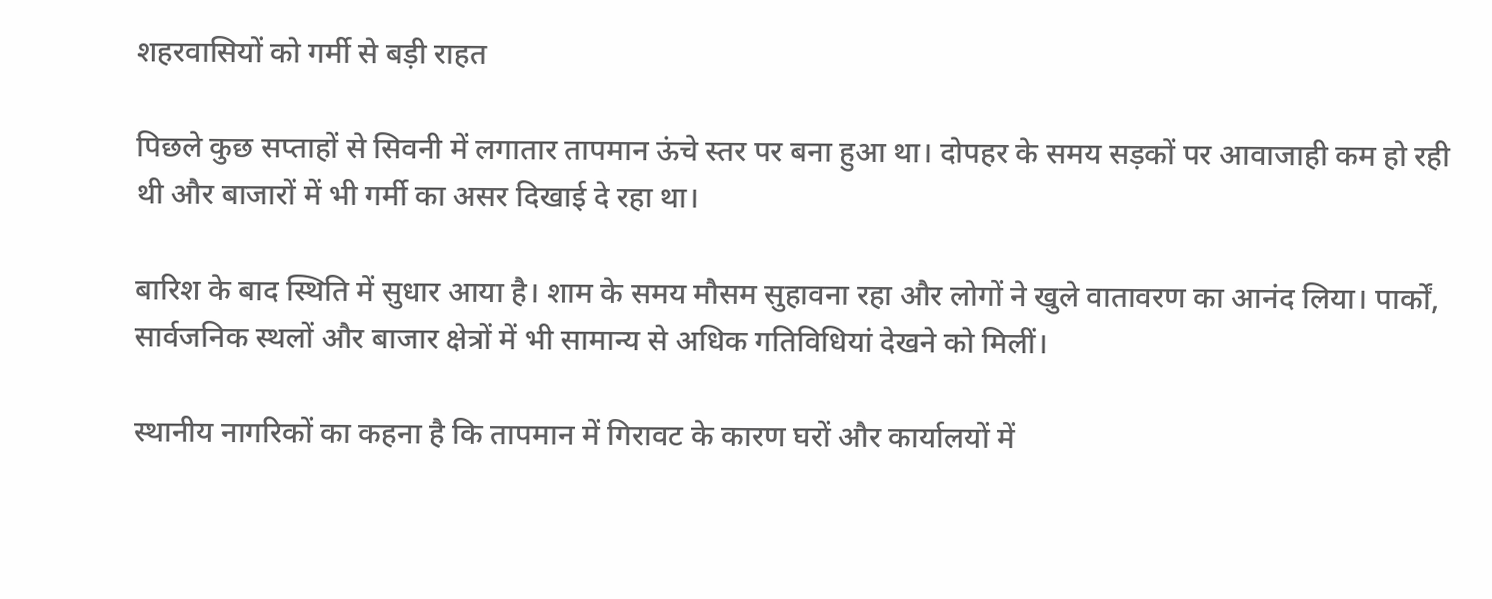शहरवासियों को गर्मी से बड़ी राहत

पिछले कुछ सप्ताहों से सिवनी में लगातार तापमान ऊंचे स्तर पर बना हुआ था। दोपहर के समय सड़कों पर आवाजाही कम हो रही थी और बाजारों में भी गर्मी का असर दिखाई दे रहा था।

बारिश के बाद स्थिति में सुधार आया है। शाम के समय मौसम सुहावना रहा और लोगों ने खुले वातावरण का आनंद लिया। पार्कों, सार्वजनिक स्थलों और बाजार क्षेत्रों में भी सामान्य से अधिक गतिविधियां देखने को मिलीं।

स्थानीय नागरिकों का कहना है कि तापमान में गिरावट के कारण घरों और कार्यालयों में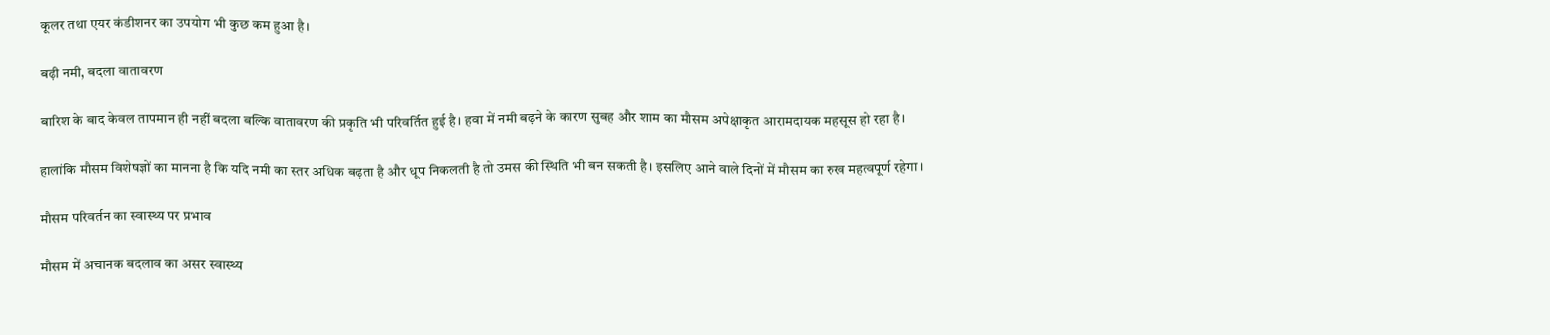कूलर तथा एयर कंडीशनर का उपयोग भी कुछ कम हुआ है।

बढ़ी नमी, बदला वातावरण

बारिश के बाद केवल तापमान ही नहीं बदला बल्कि वातावरण की प्रकृति भी परिवर्तित हुई है। हवा में नमी बढ़ने के कारण सुबह और शाम का मौसम अपेक्षाकृत आरामदायक महसूस हो रहा है।

हालांकि मौसम विशेषज्ञों का मानना है कि यदि नमी का स्तर अधिक बढ़ता है और धूप निकलती है तो उमस की स्थिति भी बन सकती है। इसलिए आने वाले दिनों में मौसम का रुख महत्वपूर्ण रहेगा।

मौसम परिवर्तन का स्वास्थ्य पर प्रभाव

मौसम में अचानक बदलाव का असर स्वास्थ्य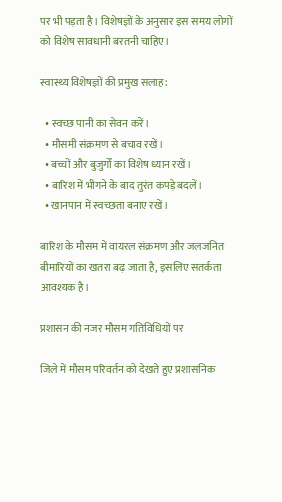पर भी पड़ता है। विशेषज्ञों के अनुसार इस समय लोगों को विशेष सावधानी बरतनी चाहिए।

स्वास्थ्य विशेषज्ञों की प्रमुख सलाह:

  • स्वच्छ पानी का सेवन करें।
  • मौसमी संक्रमण से बचाव रखें।
  • बच्चों और बुजुर्गों का विशेष ध्यान रखें।
  • बारिश में भीगने के बाद तुरंत कपड़े बदलें।
  • खानपान में स्वच्छता बनाए रखें।

बारिश के मौसम में वायरल संक्रमण और जलजनित बीमारियों का खतरा बढ़ जाता है, इसलिए सतर्कता आवश्यक है।

प्रशासन की नजर मौसम गतिविधियों पर

जिले में मौसम परिवर्तन को देखते हुए प्रशासनिक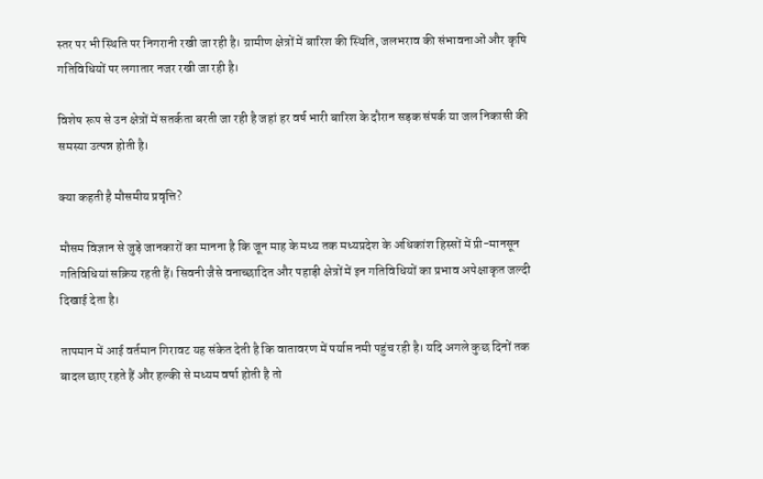स्तर पर भी स्थिति पर निगरानी रखी जा रही है। ग्रामीण क्षेत्रों में बारिश की स्थिति, जलभराव की संभावनाओं और कृषि गतिविधियों पर लगातार नजर रखी जा रही है।

विशेष रूप से उन क्षेत्रों में सतर्कता बरती जा रही है जहां हर वर्ष भारी बारिश के दौरान सड़क संपर्क या जल निकासी की समस्या उत्पन्न होती है।

क्या कहती है मौसमीय प्रवृत्ति?

मौसम विज्ञान से जुड़े जानकारों का मानना है कि जून माह के मध्य तक मध्यप्रदेश के अधिकांश हिस्सों में प्री-मानसून गतिविधियां सक्रिय रहती हैं। सिवनी जैसे वनाच्छादित और पहाड़ी क्षेत्रों में इन गतिविधियों का प्रभाव अपेक्षाकृत जल्दी दिखाई देता है।

तापमान में आई वर्तमान गिरावट यह संकेत देती है कि वातावरण में पर्याप्त नमी पहुंच रही है। यदि अगले कुछ दिनों तक बादल छाए रहते हैं और हल्की से मध्यम वर्षा होती है तो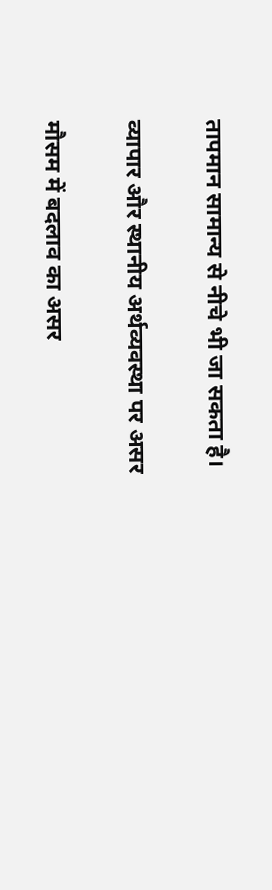तापमान सामान्य से नीचे भी जा सकता है।

व्यापार और स्थानीय अर्थव्यवस्था पर असर

मौसम में बदलाव का असर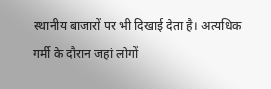स्थानीय बाजारों पर भी दिखाई देता है। अत्यधिक गर्मी के दौरान जहां लोगों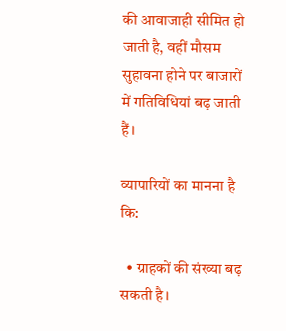की आवाजाही सीमित हो जाती है, वहीं मौसम सुहावना होने पर बाजारों में गतिविधियां बढ़ जाती हैं।

व्यापारियों का मानना है कि:

  • ग्राहकों की संख्या बढ़ सकती है।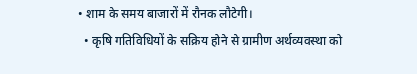• शाम के समय बाजारों में रौनक लौटेगी।
  • कृषि गतिविधियों के सक्रिय होने से ग्रामीण अर्थव्यवस्था को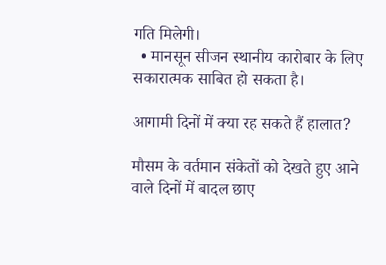गति मिलेगी।
  • मानसून सीजन स्थानीय कारोबार के लिए सकारात्मक साबित हो सकता है।

आगामी दिनों में क्या रह सकते हैं हालात?

मौसम के वर्तमान संकेतों को देखते हुए आने वाले दिनों में बादल छाए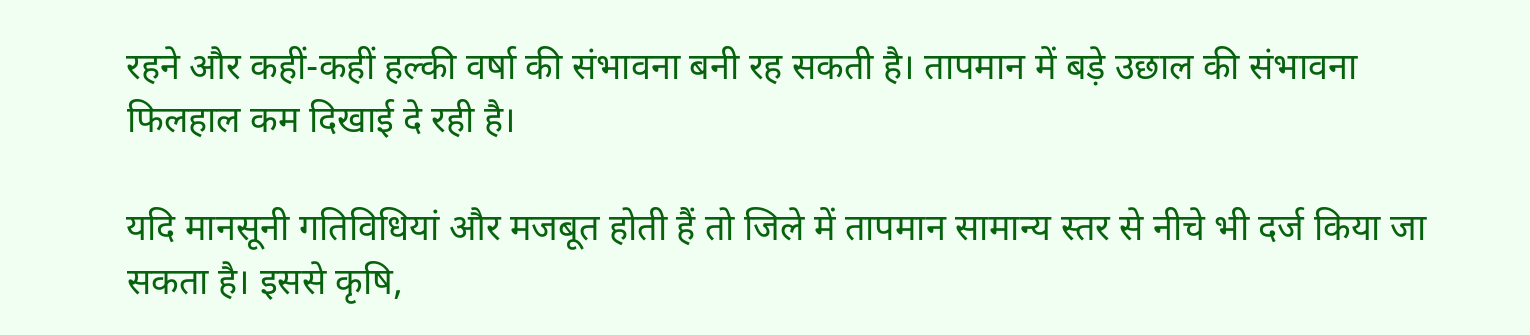रहने और कहीं-कहीं हल्की वर्षा की संभावना बनी रह सकती है। तापमान में बड़े उछाल की संभावना फिलहाल कम दिखाई दे रही है।

यदि मानसूनी गतिविधियां और मजबूत होती हैं तो जिले में तापमान सामान्य स्तर से नीचे भी दर्ज किया जा सकता है। इससे कृषि,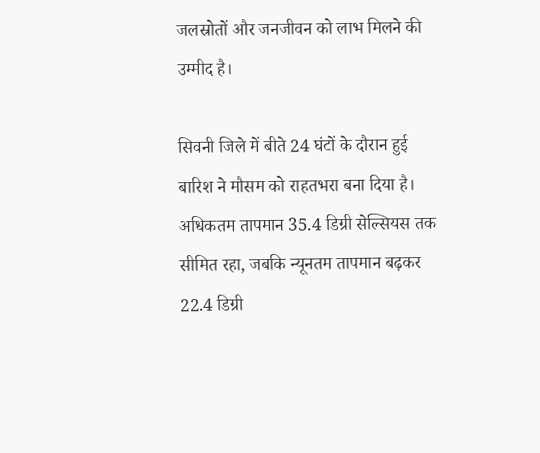जलस्रोतों और जनजीवन को लाभ मिलने की उम्मीद है।

सिवनी जिले में बीते 24 घंटों के दौरान हुई बारिश ने मौसम को राहतभरा बना दिया है। अधिकतम तापमान 35.4 डिग्री सेल्सियस तक सीमित रहा, जबकि न्यूनतम तापमान बढ़कर 22.4 डिग्री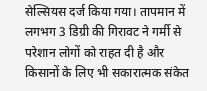सेल्सियस दर्ज किया गया। तापमान में लगभग 3 डिग्री की गिरावट ने गर्मी से परेशान लोगों को राहत दी है और किसानों के लिए भी सकारात्मक संकेत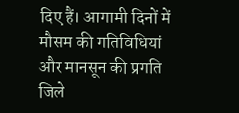दिए हैं। आगामी दिनों में मौसम की गतिविधियां और मानसून की प्रगति जिले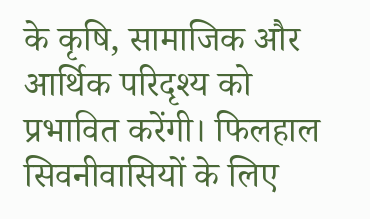के कृषि, सामाजिक और आर्थिक परिदृश्य को प्रभावित करेंगी। फिलहाल सिवनीवासियों के लिए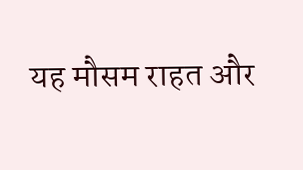यह मौसम राहत और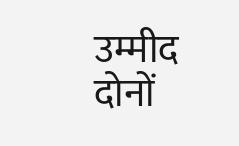उम्मीद दोनों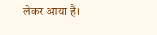लेकर आया है।